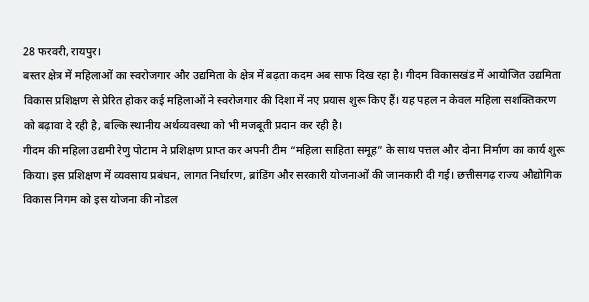28 फरवरी, रायपुर।
बस्तर क्षेत्र में महिलाओं का स्वरोजगार और उद्यमिता के क्षेत्र में बढ़ता कदम अब साफ दिख रहा है। गीदम विकासखंड में आयोजित उद्यमिता विकास प्रशिक्षण से प्रेरित होकर कई महिलाओं ने स्वरोजगार की दिशा में नए प्रयास शुरू किए हैं। यह पहल न केवल महिला सशक्तिकरण को बढ़ावा दे रही है, बल्कि स्थानीय अर्थव्यवस्था को भी मजबूती प्रदान कर रही है।
गीदम की महिला उद्यमी रेणु पोटाम ने प्रशिक्षण प्राप्त कर अपनी टीम “महिला साहिता समूह” के साथ पत्तल और दोना निर्माण का कार्य शुरू किया। इस प्रशिक्षण में व्यवसाय प्रबंधन, लागत निर्धारण, ब्रांडिंग और सरकारी योजनाओं की जानकारी दी गई। छत्तीसगढ़ राज्य औद्योगिक विकास निगम को इस योजना की नोडल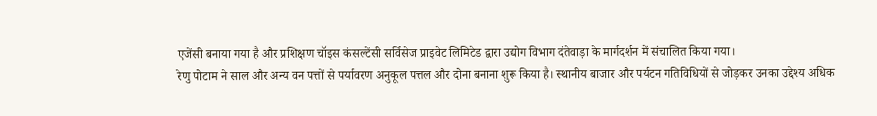एजेंसी बनाया गया है और प्रशिक्षण चॉइस कंसल्टेंसी सर्विसेज प्राइवेट लिमिटेड द्वारा उद्योग विभाग दंतेवाड़ा के मार्गदर्शन में संचालित किया गया।
रेणु पोटाम ने साल और अन्य वन पत्तों से पर्यावरण अनुकूल पत्तल और दोना बनाना शुरू किया है। स्थानीय बाजार और पर्यटन गतिविधियों से जोड़कर उनका उद्देश्य अधिक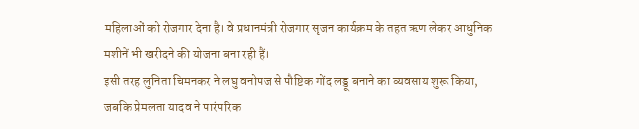महिलाओं को रोजगार देना है। वे प्रधानमंत्री रोजगार सृजन कार्यक्रम के तहत ऋण लेकर आधुनिक मशीनें भी खरीदने की योजना बना रही हैं।
इसी तरह लुनिता चिमनकर ने लघु वनोपज से पौष्टिक गोंद लड्डू बनाने का व्यवसाय शुरू किया, जबकि प्रेमलता यादव ने पारंपरिक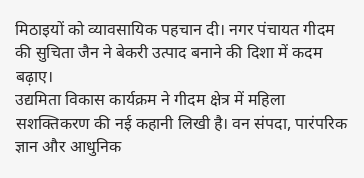मिठाइयों को व्यावसायिक पहचान दी। नगर पंचायत गीदम की सुचिता जैन ने बेकरी उत्पाद बनाने की दिशा में कदम बढ़ाए।
उद्यमिता विकास कार्यक्रम ने गीदम क्षेत्र में महिला सशक्तिकरण की नई कहानी लिखी है। वन संपदा, पारंपरिक ज्ञान और आधुनिक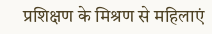प्रशिक्षण के मिश्रण से महिलाएं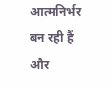आत्मनिर्भर बन रही हैं और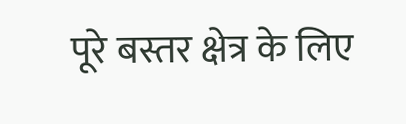पूरे बस्तर क्षेत्र के लिए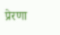प्रेरणा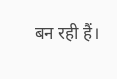बन रही हैं।